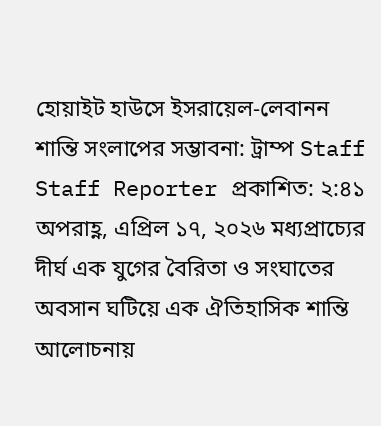হোয়াইট হাউসে ইসরায়েল-লেবানন শান্তি সংলাপের সম্ভাবনা: ট্রাম্প Staff Staff Reporter প্রকাশিত: ২:৪১ অপরাহ্ণ, এপ্রিল ১৭, ২০২৬ মধ্যপ্রাচ্যের দীর্ঘ এক যুগের বৈরিতা ও সংঘাতের অবসান ঘটিয়ে এক ঐতিহাসিক শান্তি আলোচনায়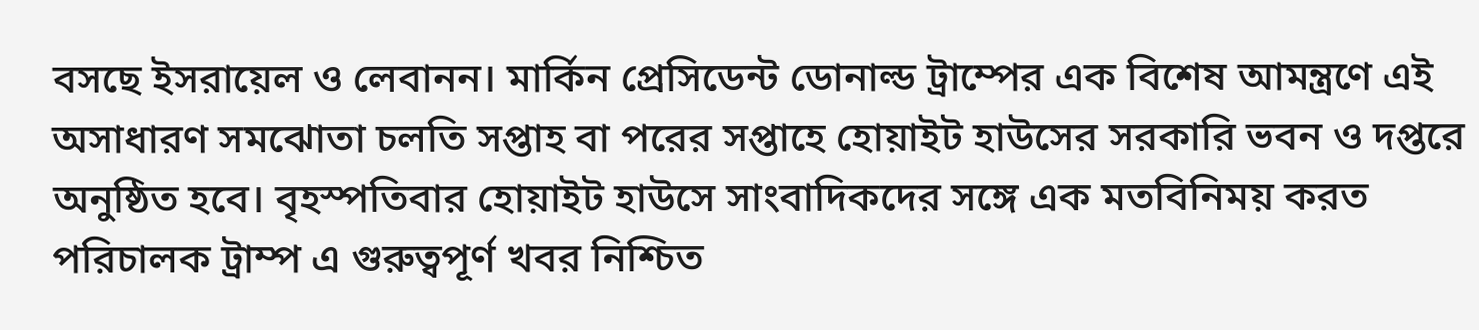বসছে ইসরায়েল ও লেবানন। মার্কিন প্রেসিডেন্ট ডোনাল্ড ট্রাম্পের এক বিশেষ আমন্ত্রণে এই অসাধারণ সমঝোতা চলতি সপ্তাহ বা পরের সপ্তাহে হোয়াইট হাউসের সরকারি ভবন ও দপ্তরে অনুষ্ঠিত হবে। বৃহস্পতিবার হোয়াইট হাউসে সাংবাদিকদের সঙ্গে এক মতবিনিময় করত পরিচালক ট্রাম্প এ গুরুত্বপূর্ণ খবর নিশ্চিত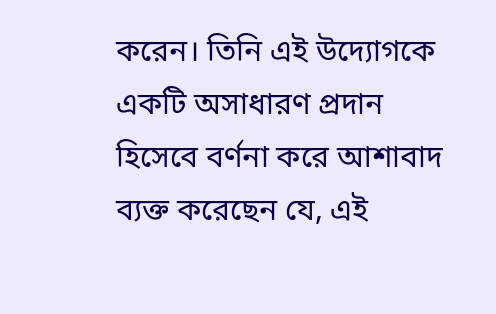করেন। তিনি এই উদ্যোগকে একটি অসাধারণ প্রদান হিসেবে বর্ণনা করে আশাবাদ ব্যক্ত করেছেন যে, এই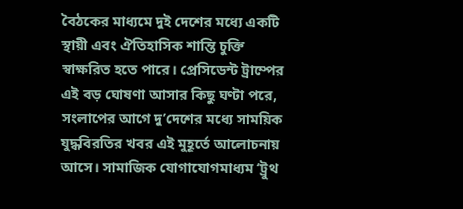বৈঠকের মাধ্যমে দুই দেশের মধ্যে একটি স্থায়ী এবং ঐতিহাসিক শান্তি চুক্তি স্বাক্ষরিত হতে পারে। প্রেসিডেন্ট ট্রাম্পের এই বড় ঘোষণা আসার কিছু ঘণ্টা পরে, সংলাপের আগে দু’দেশের মধ্যে সাময়িক যুদ্ধবিরতির খবর এই মুহূর্তে আলোচনায় আসে। সামাজিক যোগাযোগমাধ্যম ‘ট্রুথ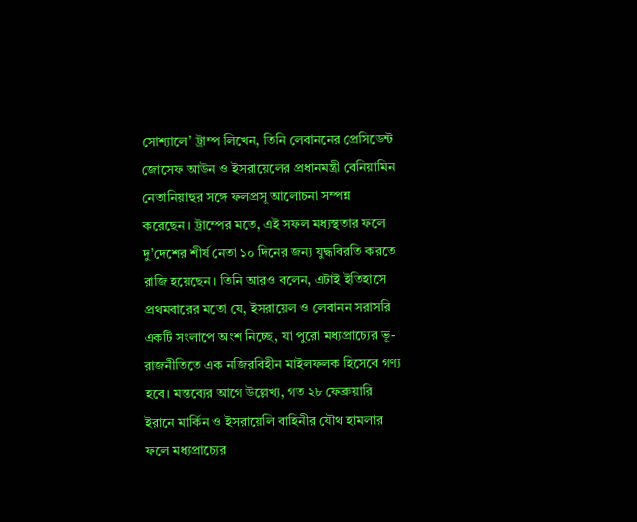সোশ্যালে’ ট্রাম্প লিখেন, তিনি লেবাননের প্রেসিডেন্ট জোসেফ আউন ও ইসরায়েলের প্রধানমন্ত্রী বেনিয়ামিন নেতানিয়াহুর সঙ্গে ফলপ্রসূ আলোচনা সম্পন্ন করেছেন। ট্রাম্পের মতে, এই সফল মধ্যস্থতার ফলে দু’দেশের শীর্ষ নেতা ১০ দিনের জন্য যুদ্ধবিরতি করতে রাজি হয়েছেন। তিনি আরও বলেন, এটাই ইতিহাসে প্রথমবারের মতো যে, ইসরায়েল ও লেবানন সরাসরি একটি সংলাপে অংশ নিচ্ছে, যা পুরো মধ্যপ্রাচ্যের ভূ-রাজনীতিতে এক নজিরবিহীন মাইলফলক হিসেবে গণ্য হবে। মন্তব্যের আগে উল্লেখ্য, গত ২৮ ফেব্রুয়ারি ইরানে মার্কিন ও ইসরায়েলি বাহিনীর যৌথ হামলার ফলে মধ্যপ্রাচ্যের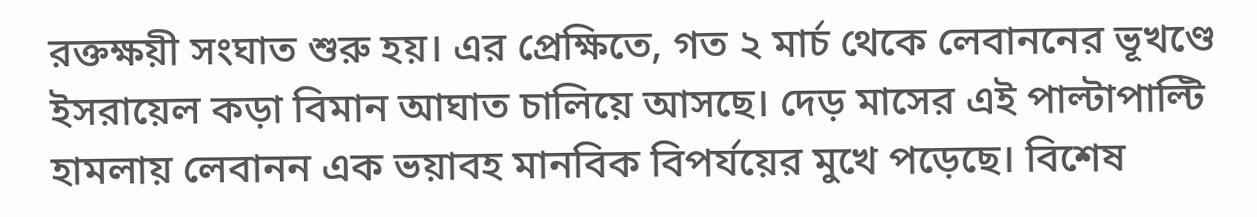রক্তক্ষয়ী সংঘাত শুরু হয়। এর প্রেক্ষিতে, গত ২ মার্চ থেকে লেবাননের ভূখণ্ডে ইসরায়েল কড়া বিমান আঘাত চালিয়ে আসছে। দেড় মাসের এই পাল্টাপাল্টি হামলায় লেবানন এক ভয়াবহ মানবিক বিপর্যয়ের মুখে পড়েছে। বিশেষ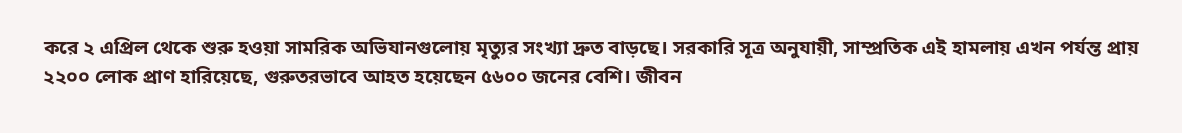করে ২ এপ্রিল থেকে শুরু হওয়া সামরিক অভিযানগুলোয় মৃত্যুর সংখ্যা দ্রুত বাড়ছে। সরকারি সূত্র অনুযায়ী, সাম্প্রতিক এই হামলায় এখন পর্যন্ত প্রায় ২২০০ লোক প্রাণ হারিয়েছে, গুরুতরভাবে আহত হয়েছেন ৫৬০০ জনের বেশি। জীবন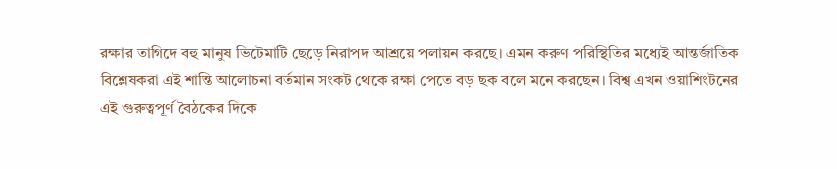রক্ষার তাগিদে বহু মানুষ ভিটেমাটি ছেড়ে নিরাপদ আশ্রয়ে পলায়ন করছে। এমন করুণ পরিস্থিতির মধ্যেই আন্তর্জাতিক বিশ্লেষকরা এই শান্তি আলোচনা বর্তমান সংকট থেকে রক্ষা পেতে বড় ছক বলে মনে করছেন। বিশ্ব এখন ওয়াশিংটনের এই গুরুত্বপূর্ণ বৈঠকের দিকে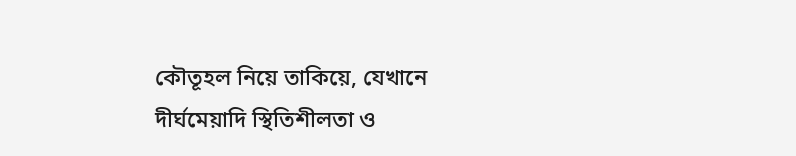কৌতূহল নিয়ে তাকিয়ে, যেখানে দীর্ঘমেয়াদি স্থিতিশীলতা ও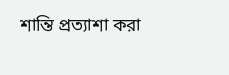শান্তি প্রত্যাশা করা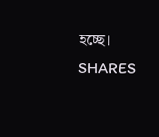হচ্ছে। SHARES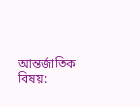আন্তর্জাতিক বিষয়: